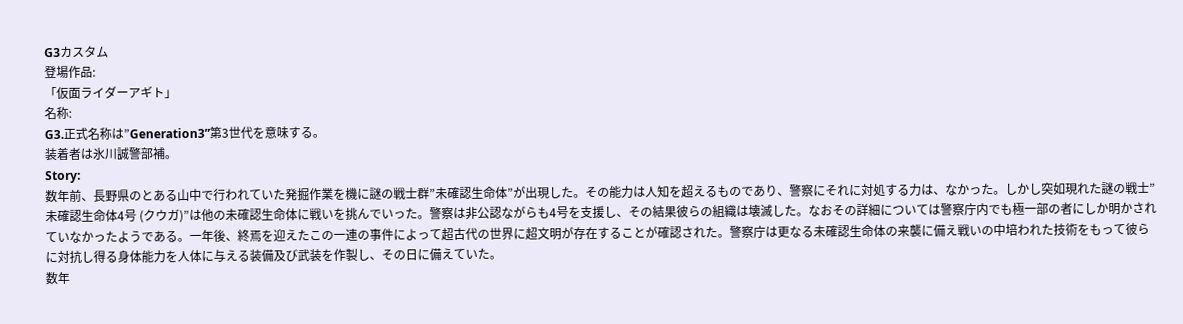G3カスタム
登場作品:
「仮面ライダーアギト」
名称:
G3.正式名称は”Generation3”第3世代を意味する。
装着者は氷川誠警部補。
Story:
数年前、長野県のとある山中で行われていた発掘作業を機に謎の戦士群”未確認生命体”が出現した。その能力は人知を超えるものであり、警察にそれに対処する力は、なかった。しかし突如現れた謎の戦士”未確認生命体4号 (クウガ)”は他の未確認生命体に戦いを挑んでいった。警察は非公認ながらも4号を支援し、その結果彼らの組織は壊滅した。なおその詳細については警察庁内でも極一部の者にしか明かされていなかったようである。一年後、終焉を迎えたこの一連の事件によって超古代の世界に超文明が存在することが確認された。警察庁は更なる未確認生命体の来襲に備え戦いの中培われた技術をもって彼らに対抗し得る身体能力を人体に与える装備及び武装を作製し、その日に備えていた。
数年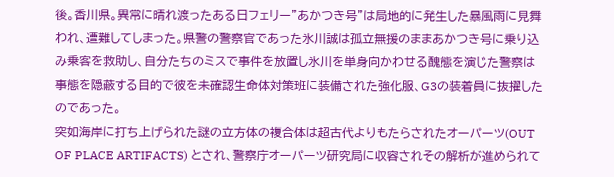後。香川県。異常に晴れ渡ったある日フェリー"あかつき号"は局地的に発生した暴風雨に見舞われ、遭難してしまった。県警の警察官であった氷川誠は孤立無援のままあかつき号に乗り込み乗客を救助し、自分たちのミスで事件を放置し氷川を単身向かわせる醜態を演じた警察は事態を隠蔽する目的で彼を未確認生命体対策班に装備された強化服、G3の装着員に抜擢したのであった。
突如海岸に打ち上げられた謎の立方体の複合体は超古代よりもたらされたオーパーツ(OUT
OF PLACE ARTIFACTS) とされ、警察庁オーパーツ研究局に収容されその解析が進められて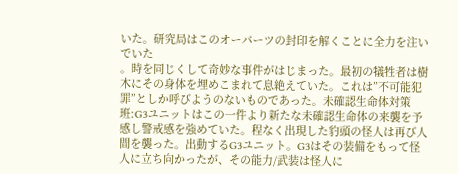いた。研究局はこのオーパーツの封印を解くことに全力を注いでいた
。時を同じくして奇妙な事件がはじまった。最初の犠牲者は樹木にその身体を埋めこまれて息絶えていた。これは”不可能犯罪”としか呼びようのないものであった。未確認生命体対策班:G3ユニットはこの一件より新たな未確認生命体の来襲を予感し警戒感を強めていた。程なく出現した豹頭の怪人は再び人間を襲った。出動するG3ユニット。G3はその装備をもって怪人に立ち向かったが、その能力/武装は怪人に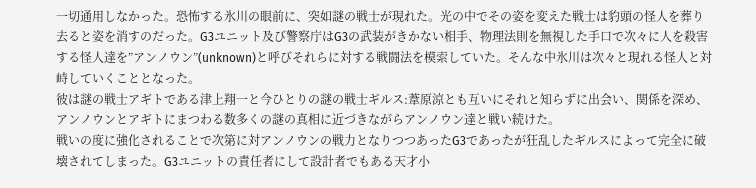一切通用しなかった。恐怖する氷川の眼前に、突如謎の戦士が現れた。光の中でその姿を変えた戦士は豹頭の怪人を葬り去ると姿を消すのだった。G3ユニット及び警察庁はG3の武装がきかない相手、物理法則を無視した手口で次々に人を殺害する怪人達を”アンノウン”(unknown)と呼びそれらに対する戦闘法を模索していた。そんな中氷川は次々と現れる怪人と対峙していくこととなった。
彼は謎の戦士アギトである津上翔一と今ひとりの謎の戦士ギルス:葦原涼とも互いにそれと知らずに出会い、関係を深め、アンノウンとアギトにまつわる数多くの謎の真相に近づきながらアンノウン達と戦い続けた。
戦いの度に強化されることで次第に対アンノウンの戦力となりつつあったG3であったが狂乱したギルスによって完全に破壊されてしまった。G3ユニットの責任者にして設計者でもある天才小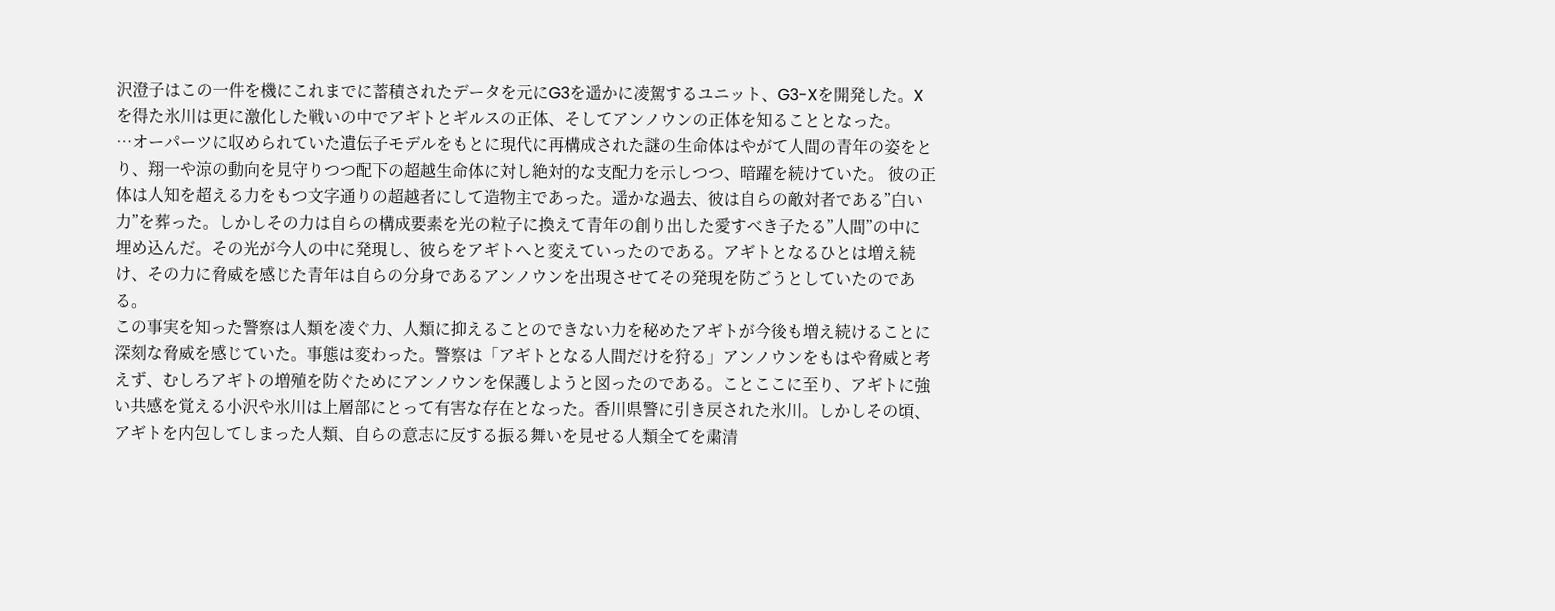沢澄子はこの一件を機にこれまでに蓄積されたデータを元にG3を遥かに凌駕するユニット、G3-Xを開発した。Xを得た氷川は更に激化した戦いの中でアギトとギルスの正体、そしてアンノウンの正体を知ることとなった。
…オーパーツに収められていた遺伝子モデルをもとに現代に再構成された謎の生命体はやがて人間の青年の姿をとり、翔一や涼の動向を見守りつつ配下の超越生命体に対し絶対的な支配力を示しつつ、暗躍を続けていた。 彼の正体は人知を超える力をもつ文字通りの超越者にして造物主であった。遥かな過去、彼は自らの敵対者である”白い力”を葬った。しかしその力は自らの構成要素を光の粒子に換えて青年の創り出した愛すべき子たる”人間”の中に埋め込んだ。その光が今人の中に発現し、彼らをアギトへと変えていったのである。アギトとなるひとは増え続け、その力に脅威を感じた青年は自らの分身であるアンノウンを出現させてその発現を防ごうとしていたのである。
この事実を知った警察は人類を凌ぐ力、人類に抑えることのできない力を秘めたアギトが今後も増え続けることに深刻な脅威を感じていた。事態は変わった。警察は「アギトとなる人間だけを狩る」アンノウンをもはや脅威と考えず、むしろアギトの増殖を防ぐためにアンノウンを保護しようと図ったのである。ことここに至り、アギトに強い共感を覚える小沢や氷川は上層部にとって有害な存在となった。香川県警に引き戻された氷川。しかしその頃、アギトを内包してしまった人類、自らの意志に反する振る舞いを見せる人類全てを粛清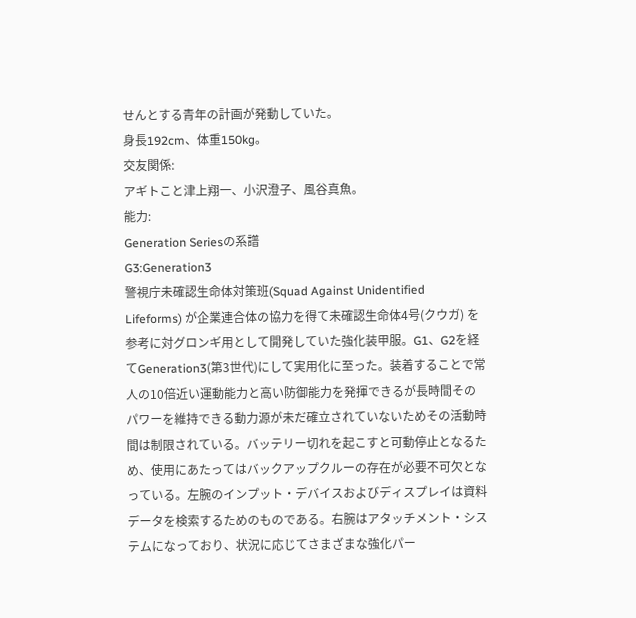せんとする青年の計画が発動していた。
身長192cm、体重150kg。
交友関係:
アギトこと津上翔一、小沢澄子、風谷真魚。
能力:
Generation Seriesの系譜
G3:Generation3
警視庁未確認生命体対策班(Squad Against Unidentified
Lifeforms) が企業連合体の協力を得て未確認生命体4号(クウガ) を参考に対グロンギ用として開発していた強化装甲服。G1、G2を経てGeneration3(第3世代)にして実用化に至った。装着することで常人の10倍近い運動能力と高い防御能力を発揮できるが長時間そのパワーを維持できる動力源が未だ確立されていないためその活動時間は制限されている。バッテリー切れを起こすと可動停止となるため、使用にあたってはバックアップクルーの存在が必要不可欠となっている。左腕のインプット・デバイスおよびディスプレイは資料データを検索するためのものである。右腕はアタッチメント・システムになっており、状況に応じてさまざまな強化パー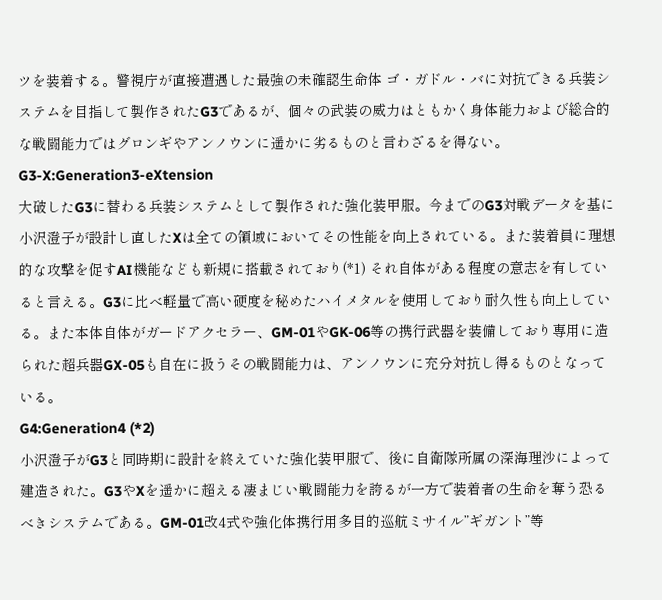ツを装着する。警視庁が直接遭遇した最強の未確認生命体 ゴ・ガドル・バに対抗できる兵装システムを目指して製作されたG3であるが、個々の武装の威力はともかく身体能力および総合的な戦闘能力ではグロンギやアンノウンに遥かに劣るものと言わざるを得ない。
G3-X:Generation3-eXtension
大破したG3に替わる兵装システムとして製作された強化装甲服。今までのG3対戦データを基に小沢澄子が設計し直したXは全ての領域においてその性能を向上されている。また装着員に理想的な攻撃を促すAI機能なども新規に搭載されており(*1) それ自体がある程度の意志を有していると言える。G3に比べ軽量で高い硬度を秘めたハイメタルを使用しており耐久性も向上している。また本体自体がガードアクセラー、GM-01やGK-06等の携行武器を装備しており専用に造られた超兵器GX-05も自在に扱うその戦闘能力は、アンノウンに充分対抗し得るものとなっている。
G4:Generation4 (*2)
小沢澄子がG3と同時期に設計を終えていた強化装甲服で、後に自衛隊所属の深海理沙によって建造された。G3やXを遥かに超える凄まじい戦闘能力を誇るが一方で装着者の生命を奪う恐るべきシステムである。GM-01改4式や強化体携行用多目的巡航ミサイル”ギガント”等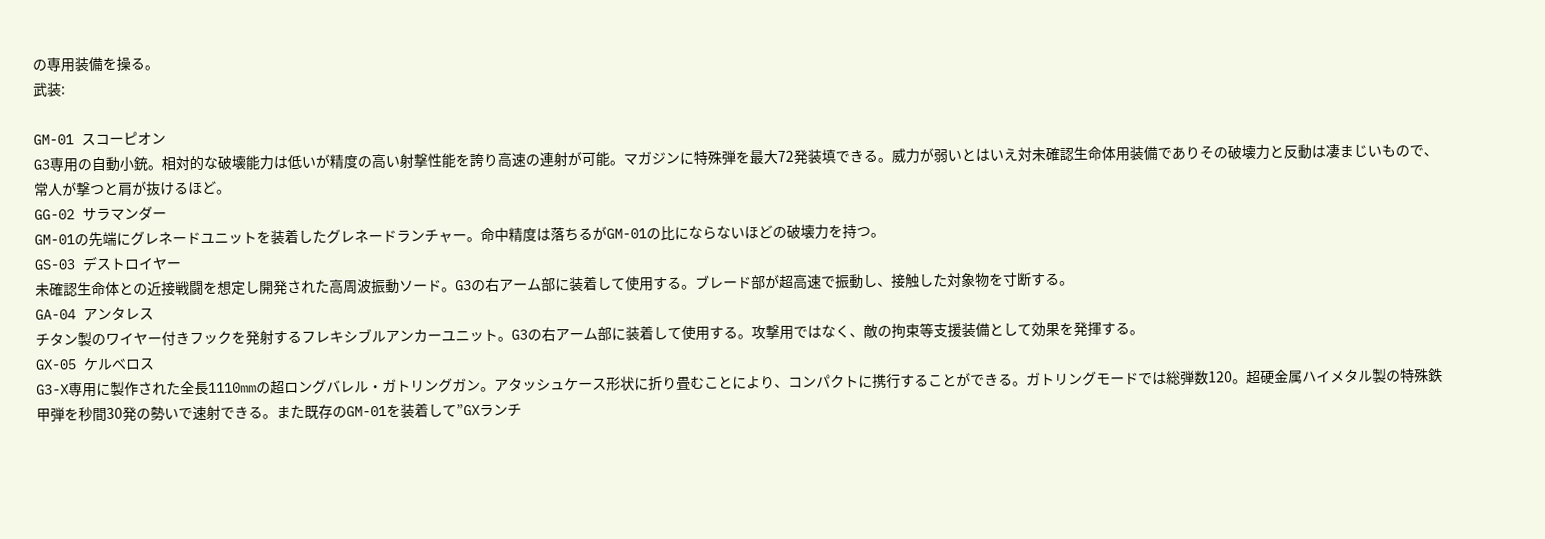の専用装備を操る。
武装:

GM-01 スコーピオン
G3専用の自動小銃。相対的な破壊能力は低いが精度の高い射撃性能を誇り高速の連射が可能。マガジンに特殊弾を最大72発装填できる。威力が弱いとはいえ対未確認生命体用装備でありその破壊力と反動は凄まじいもので、常人が撃つと肩が抜けるほど。
GG-02 サラマンダー
GM-01の先端にグレネードユニットを装着したグレネードランチャー。命中精度は落ちるがGM-01の比にならないほどの破壊力を持つ。
GS-03 デストロイヤー
未確認生命体との近接戦闘を想定し開発された高周波振動ソード。G3の右アーム部に装着して使用する。ブレード部が超高速で振動し、接触した対象物を寸断する。
GA-04 アンタレス
チタン製のワイヤー付きフックを発射するフレキシブルアンカーユニット。G3の右アーム部に装着して使用する。攻撃用ではなく、敵の拘束等支援装備として効果を発揮する。
GX-05 ケルべロス
G3-X専用に製作された全長1110mmの超ロングバレル・ガトリングガン。アタッシュケース形状に折り畳むことにより、コンパクトに携行することができる。ガトリングモードでは総弾数120。超硬金属ハイメタル製の特殊鉄甲弾を秒間30発の勢いで速射できる。また既存のGM-01を装着して”GXランチ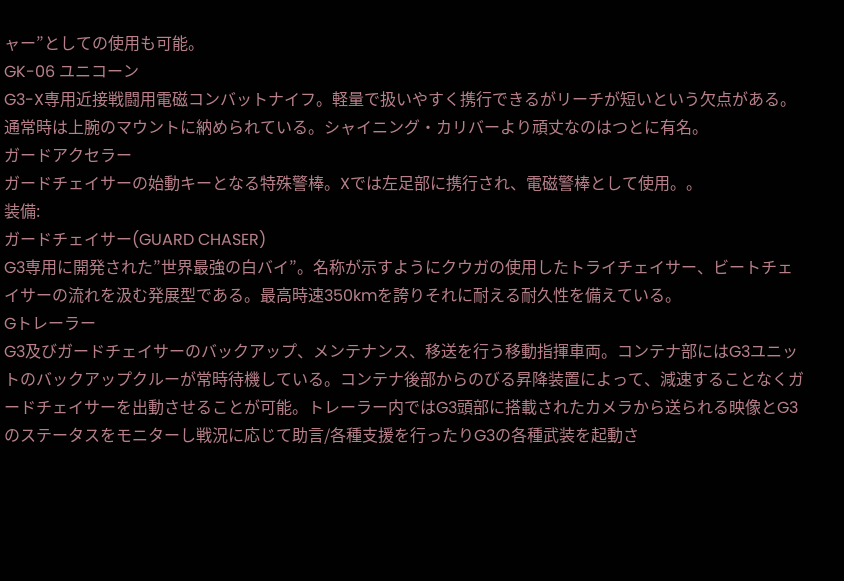ャー”としての使用も可能。
GK-06 ユニコーン
G3-X専用近接戦闘用電磁コンバットナイフ。軽量で扱いやすく携行できるがリーチが短いという欠点がある。通常時は上腕のマウントに納められている。シャイニング・カリバーより頑丈なのはつとに有名。
ガードアクセラー
ガードチェイサーの始動キーとなる特殊警棒。Xでは左足部に携行され、電磁警棒として使用。。
装備:
ガードチェイサー(GUARD CHASER)
G3専用に開発された”世界最強の白バイ”。名称が示すようにクウガの使用したトライチェイサー、ビートチェイサーの流れを汲む発展型である。最高時速350kmを誇りそれに耐える耐久性を備えている。
Gトレーラー
G3及びガードチェイサーのバックアップ、メンテナンス、移送を行う移動指揮車両。コンテナ部にはG3ユニットのバックアップクルーが常時待機している。コンテナ後部からのびる昇降装置によって、減速することなくガードチェイサーを出動させることが可能。トレーラー内ではG3頭部に搭載されたカメラから送られる映像とG3のステータスをモニターし戦況に応じて助言/各種支援を行ったりG3の各種武装を起動さ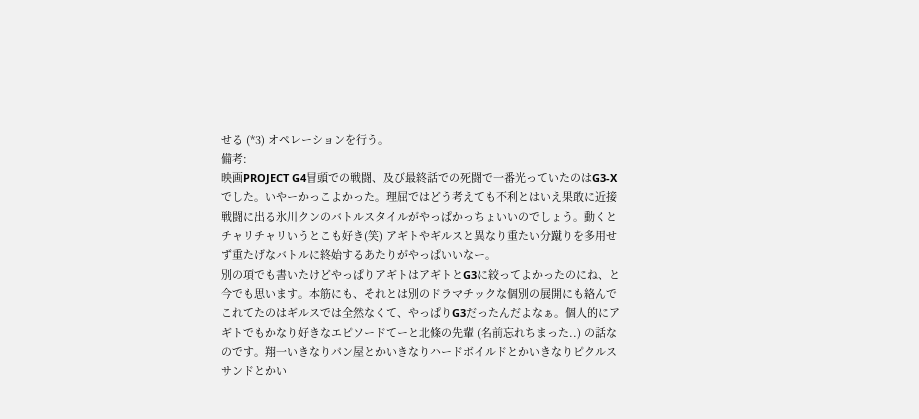せる (*3) オペレーションを行う。
備考:
映画PROJECT G4冒頭での戦闘、及び最終話での死闘で一番光っていたのはG3-Xでした。いやーかっこよかった。理屈ではどう考えても不利とはいえ果敢に近接戦闘に出る氷川クンのバトルスタイルがやっぱかっちょいいのでしょう。動くとチャリチャリいうとこも好き(笑) アギトやギルスと異なり重たい分蹴りを多用せず重たげなバトルに終始するあたりがやっぱいいなー。
別の項でも書いたけどやっぱりアギトはアギトとG3に絞ってよかったのにね、と今でも思います。本筋にも、それとは別のドラマチックな個別の展開にも絡んでこれてたのはギルスでは全然なくて、やっぱりG3だったんだよなぁ。個人的にアギトでもかなり好きなエピソードてーと北條の先輩 (名前忘れちまった..) の話なのです。翔一いきなりパン屋とかいきなりハードボイルドとかいきなりピクルスサンドとかい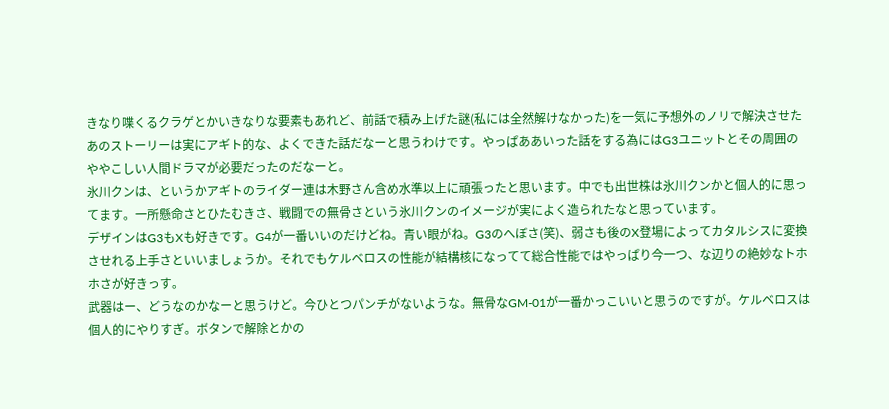きなり喋くるクラゲとかいきなりな要素もあれど、前話で積み上げた謎(私には全然解けなかった)を一気に予想外のノリで解決させたあのストーリーは実にアギト的な、よくできた話だなーと思うわけです。やっぱああいった話をする為にはG3ユニットとその周囲のややこしい人間ドラマが必要だったのだなーと。
氷川クンは、というかアギトのライダー連は木野さん含め水準以上に頑張ったと思います。中でも出世株は氷川クンかと個人的に思ってます。一所懸命さとひたむきさ、戦闘での無骨さという氷川クンのイメージが実によく造られたなと思っています。
デザインはG3もXも好きです。G4が一番いいのだけどね。青い眼がね。G3のへぼさ(笑)、弱さも後のX登場によってカタルシスに変換させれる上手さといいましょうか。それでもケルベロスの性能が結構核になってて総合性能ではやっぱり今一つ、な辺りの絶妙なトホホさが好きっす。
武器はー、どうなのかなーと思うけど。今ひとつパンチがないような。無骨なGM-01が一番かっこいいと思うのですが。ケルベロスは個人的にやりすぎ。ボタンで解除とかの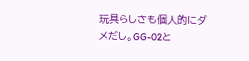玩具らしさも個人的にダメだし。GG-02と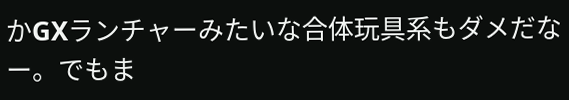かGXランチャーみたいな合体玩具系もダメだなー。でもま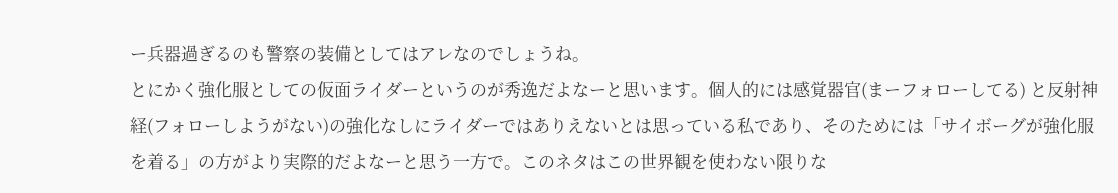ー兵器過ぎるのも警察の装備としてはアレなのでしょうね。
とにかく強化服としての仮面ライダーというのが秀逸だよなーと思います。個人的には感覚器官(まーフォローしてる) と反射神経(フォローしようがない)の強化なしにライダーではありえないとは思っている私であり、そのためには「サイボーグが強化服を着る」の方がより実際的だよなーと思う一方で。このネタはこの世界観を使わない限りな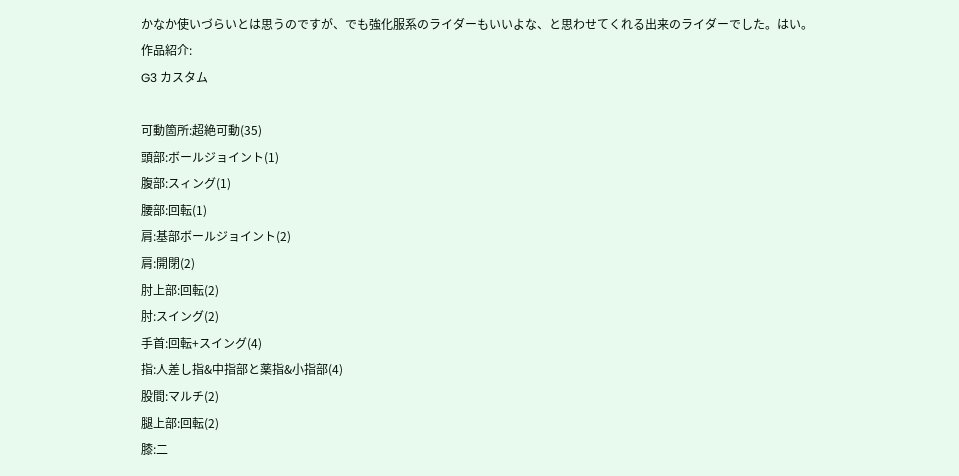かなか使いづらいとは思うのですが、でも強化服系のライダーもいいよな、と思わせてくれる出来のライダーでした。はい。
作品紹介:
G3 カスタム

可動箇所:超絶可動(35)
頭部:ボールジョイント(1)
腹部:スィング(1)
腰部:回転(1)
肩:基部ボールジョイント(2)
肩:開閉(2)
肘上部:回転(2)
肘:スイング(2)
手首:回転+スイング(4)
指:人差し指&中指部と薬指&小指部(4)
股間:マルチ(2)
腿上部:回転(2)
膝:二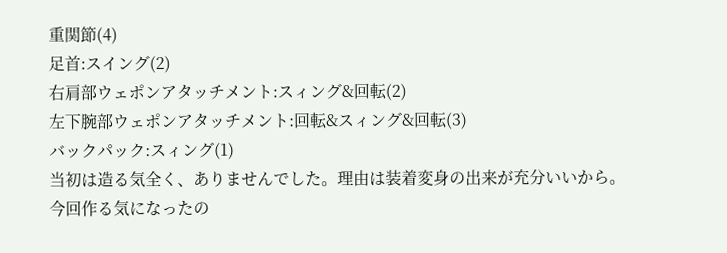重関節(4)
足首:スイング(2)
右肩部ウェポンアタッチメント:スィング&回転(2)
左下腕部ウェポンアタッチメント:回転&スィング&回転(3)
バックパック:スィング(1)
当初は造る気全く、ありませんでした。理由は装着変身の出来が充分いいから。今回作る気になったの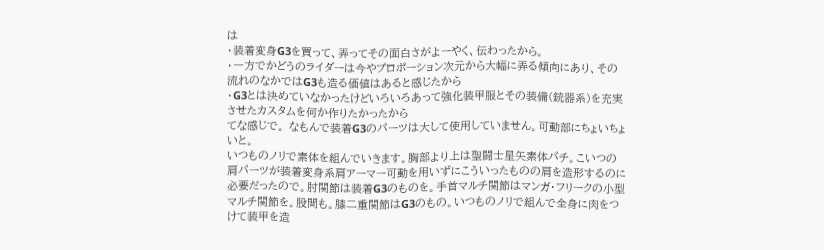は
・装着変身G3を買って、弄ってその面白さがよーやく、伝わったから。
・一方でかどうのライダーは今やプロポーション次元から大幅に弄る傾向にあり、その流れのなかではG3も造る価値はあると感じたから
・G3とは決めていなかったけどいろいろあって強化装甲服とその装備(銃器系)を充実させたカスタムを何か作りたかったから
てな感じで。 なもんで装着G3のパーツは大して使用していません。可動部にちょいちょいと。
いつものノリで素体を組んでいきます。胸部より上は聖闘士星矢素体パチ。こいつの肩パーツが装着変身系肩アーマー可動を用いずにこういったものの肩を造形するのに必要だったので。肘関節は装着G3のものを。手首マルチ関節はマンガ・フリークの小型マルチ関節を。股間も。膝二重関節はG3のもの。いつものノリで組んで全身に肉をつけて装甲を造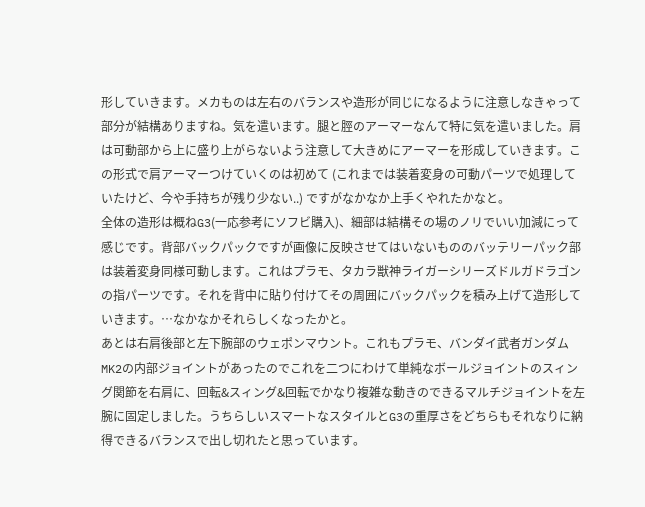形していきます。メカものは左右のバランスや造形が同じになるように注意しなきゃって部分が結構ありますね。気を遣います。腿と脛のアーマーなんて特に気を遣いました。肩は可動部から上に盛り上がらないよう注意して大きめにアーマーを形成していきます。この形式で肩アーマーつけていくのは初めて (これまでは装着変身の可動パーツで処理していたけど、今や手持ちが残り少ない..) ですがなかなか上手くやれたかなと。
全体の造形は概ねG3(一応参考にソフビ購入)、細部は結構その場のノリでいい加減にって感じです。背部バックパックですが画像に反映させてはいないもののバッテリーパック部は装着変身同様可動します。これはプラモ、タカラ獣神ライガーシリーズドルガドラゴンの指パーツです。それを背中に貼り付けてその周囲にバックパックを積み上げて造形していきます。…なかなかそれらしくなったかと。
あとは右肩後部と左下腕部のウェポンマウント。これもプラモ、バンダイ武者ガンダムMK2の内部ジョイントがあったのでこれを二つにわけて単純なボールジョイントのスィング関節を右肩に、回転&スィング&回転でかなり複雑な動きのできるマルチジョイントを左腕に固定しました。うちらしいスマートなスタイルとG3の重厚さをどちらもそれなりに納得できるバランスで出し切れたと思っています。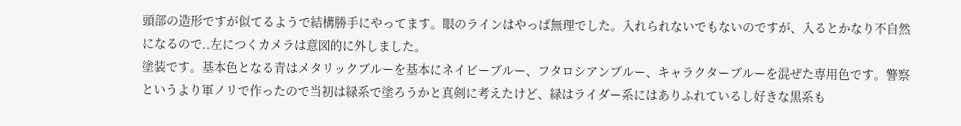頭部の造形ですが似てるようで結構勝手にやってます。眼のラインはやっぱ無理でした。入れられないでもないのですが、入るとかなり不自然になるので..左につくカメラは意図的に外しました。
塗装です。基本色となる青はメタリックブルーを基本にネイビーブルー、フタロシアンブルー、キャラクターブルーを混ぜた専用色です。警察というより軍ノリで作ったので当初は緑系で塗ろうかと真剣に考えたけど、緑はライダー系にはありふれているし好きな黒系も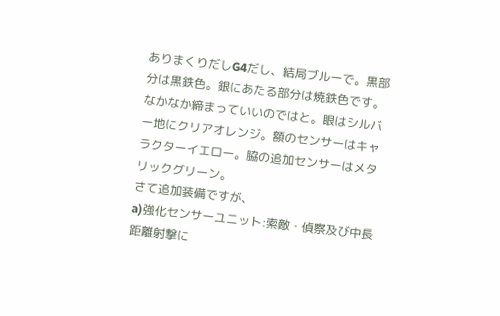ありまくりだしG4だし、結局ブルーで。黒部分は黒鉄色。銀にあたる部分は焼鉄色です。なかなか締まっていいのではと。眼はシルバー地にクリアオレンジ。額のセンサーはキャラクターイエロー。脇の追加センサーはメタリックグリーン。
さて追加装備ですが、
a)強化センサーユニット:索敵・偵察及び中長距離射撃に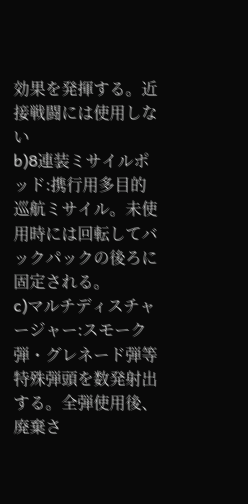効果を発揮する。近接戦闘には使用しない
b)8連装ミサイルポッド:携行用多目的巡航ミサイル。未使用時には回転してバックパックの後ろに固定される。
c)マルチディスチャージャー:スモーク弾・グレネード弾等特殊弾頭を数発射出する。全弾使用後、廃棄さ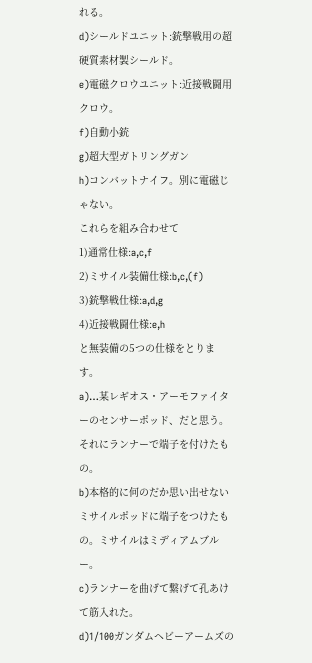れる。
d)シールドユニット:銃撃戦用の超硬質素材製シールド。
e)電磁クロウユニット:近接戦闘用クロウ。
f)自動小銃
g)超大型ガトリングガン
h)コンバットナイフ。別に電磁じゃない。
これらを組み合わせて
1)通常仕様:a,c,f
2)ミサイル装備仕様:b,c,(f)
3)銃撃戦仕様:a,d,g
4)近接戦闘仕様:e,h
と無装備の5つの仕様をとります。
a)…某レギオス・アーモファイターのセンサーポッド、だと思う。それにランナーで端子を付けたもの。
b)本格的に何のだか思い出せないミサイルポッドに端子をつけたもの。ミサイルはミディアムブルー。
c)ランナーを曲げて繋げて孔あけて筋入れた。
d)1/100ガンダムヘビーアームズの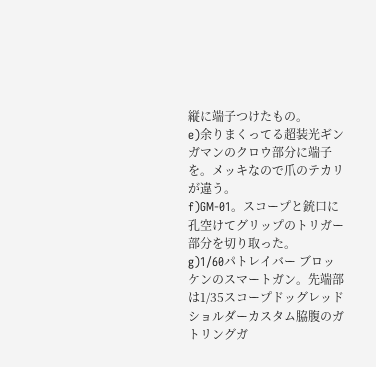縦に端子つけたもの。
e)余りまくってる超装光ギンガマンのクロウ部分に端子を。メッキなので爪のテカリが違う。
f)GM-01。スコープと銃口に孔空けてグリップのトリガー部分を切り取った。
g)1/60パトレイバー ブロッケンのスマートガン。先端部は1/35スコープドッグレッドショルダーカスタム脇腹のガトリングガ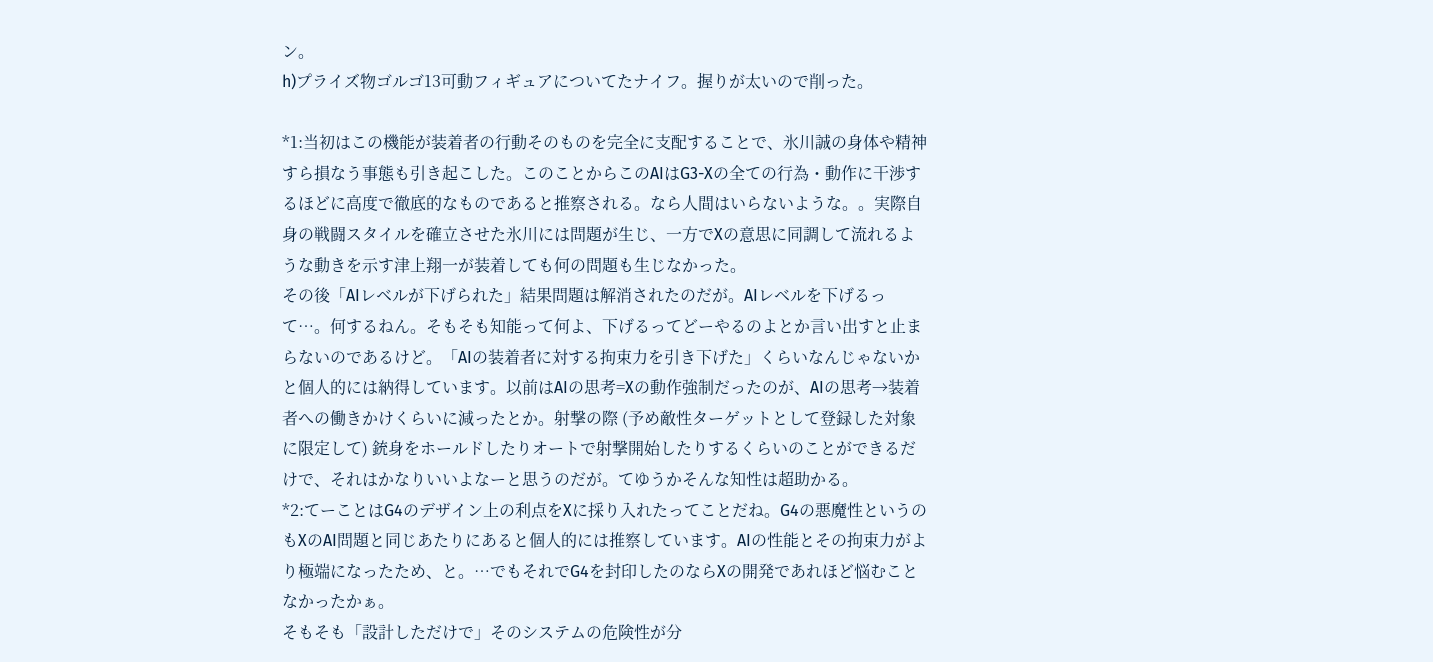ン。
h)プライズ物ゴルゴ13可動フィギュアについてたナイフ。握りが太いので削った。

*1:当初はこの機能が装着者の行動そのものを完全に支配することで、氷川誠の身体や精神すら損なう事態も引き起こした。このことからこのAIはG3-Xの全ての行為・動作に干渉するほどに高度で徹底的なものであると推察される。なら人間はいらないような。。実際自身の戦闘スタイルを確立させた氷川には問題が生じ、一方でXの意思に同調して流れるような動きを示す津上翔一が装着しても何の問題も生じなかった。
その後「AIレベルが下げられた」結果問題は解消されたのだが。AIレベルを下げるって…。何するねん。そもそも知能って何よ、下げるってどーやるのよとか言い出すと止まらないのであるけど。「AIの装着者に対する拘束力を引き下げた」くらいなんじゃないかと個人的には納得しています。以前はAIの思考=Xの動作強制だったのが、AIの思考→装着者への働きかけくらいに減ったとか。射撃の際 (予め敵性ターゲットとして登録した対象に限定して) 銃身をホールドしたりオートで射撃開始したりするくらいのことができるだけで、それはかなりいいよなーと思うのだが。てゆうかそんな知性は超助かる。
*2:てーことはG4のデザイン上の利点をXに採り入れたってことだね。G4の悪魔性というのもXのAI問題と同じあたりにあると個人的には推察しています。AIの性能とその拘束力がより極端になったため、と。…でもそれでG4を封印したのならXの開発であれほど悩むことなかったかぁ。
そもそも「設計しただけで」そのシステムの危険性が分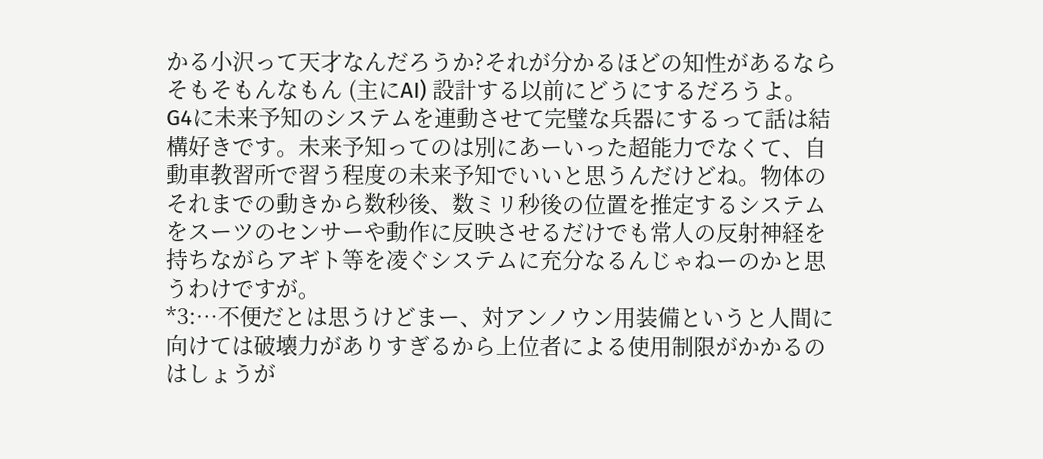かる小沢って天才なんだろうか?それが分かるほどの知性があるならそもそもんなもん (主にAI) 設計する以前にどうにするだろうよ。
G4に未来予知のシステムを連動させて完璧な兵器にするって話は結構好きです。未来予知ってのは別にあーいった超能力でなくて、自動車教習所で習う程度の未来予知でいいと思うんだけどね。物体のそれまでの動きから数秒後、数ミリ秒後の位置を推定するシステムをスーツのセンサーや動作に反映させるだけでも常人の反射神経を持ちながらアギト等を凌ぐシステムに充分なるんじゃねーのかと思うわけですが。
*3:…不便だとは思うけどまー、対アンノウン用装備というと人間に向けては破壊力がありすぎるから上位者による使用制限がかかるのはしょうが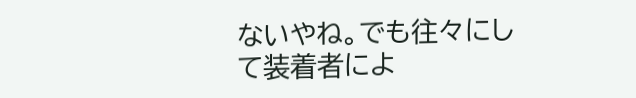ないやね。でも往々にして装着者によ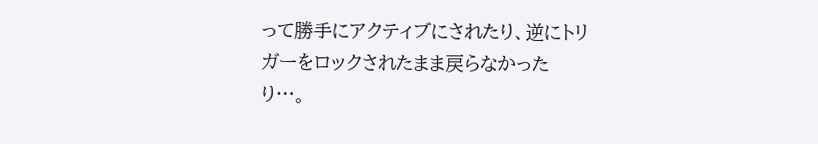って勝手にアクティブにされたり、逆にトリガーをロックされたまま戻らなかったり…。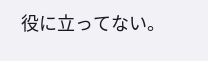役に立ってない。